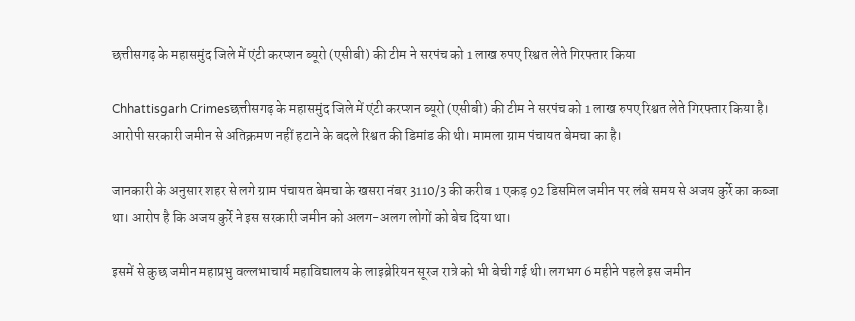छत्तीसगढ़ के महासमुंद जिले में एंटी करप्शन ब्यूरो (एसीबी) की टीम ने सरपंच को 1 लाख रुपए रिश्वत लेते गिरफ्तार किया

Chhattisgarh Crimesछत्तीसगढ़ के महासमुंद जिले में एंटी करप्शन ब्यूरो (एसीबी) की टीम ने सरपंच को 1 लाख रुपए रिश्वत लेते गिरफ्तार किया है। आरोपी सरकारी जमीन से अतिक्रमण नहीं हटाने के बदले रिश्वत की डिमांड की थी। मामला ग्राम पंचायत बेमचा का है।

जानकारी के अनुसार शहर से लगे ग्राम पंचायत बेमचा के खसरा नंबर 3110/3 की करीब 1 एकड़ 92 डिसमिल जमीन पर लंबे समय से अजय कुर्रे का कब्जा था। आरोप है कि अजय कुर्रे ने इस सरकारी जमीन को अलग-अलग लोगों को बेच दिया था।

इसमें से कुछ जमीन महाप्रभु वल्लभाचार्य महाविद्यालय के लाइब्रेरियन सूरज रात्रे को भी बेची गई थी। लगभग 6 महीने पहले इस जमीन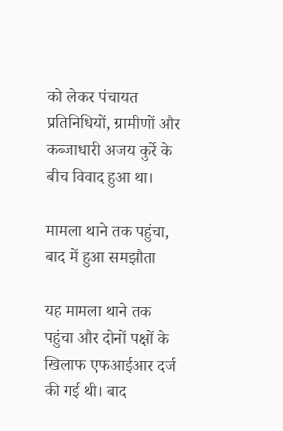को लेकर पंचायत प्रतिनिधियों, ग्रामीणों और कब्जाधारी अजय कुर्रे के बीच विवाद हुआ था।

मामला थाने तक पहुंचा, बाद में हुआ समझौता

यह मामला थाने तक पहुंचा और दोनों पक्षों के खिलाफ एफआईआर दर्ज की गई थी। बाद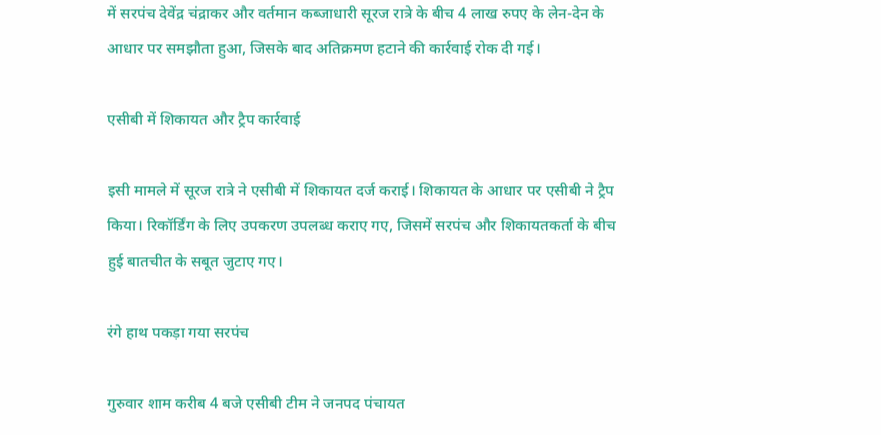में सरपंच देवेंद्र चंद्राकर और वर्तमान कब्जाधारी सूरज रात्रे के बीच 4 लाख रुपए के लेन-देन के आधार पर समझौता हुआ, जिसके बाद अतिक्रमण हटाने की कार्रवाई रोक दी गई।

एसीबी में शिकायत और ट्रैप कार्रवाई

इसी मामले में सूरज रात्रे ने एसीबी में शिकायत दर्ज कराई। शिकायत के आधार पर एसीबी ने ट्रैप किया। रिकॉर्डिंग के लिए उपकरण उपलब्ध कराए गए, जिसमें सरपंच और शिकायतकर्ता के बीच हुई बातचीत के सबूत जुटाए गए।

रंगे हाथ पकड़ा गया सरपंच

गुरुवार शाम करीब 4 बजे एसीबी टीम ने जनपद पंचायत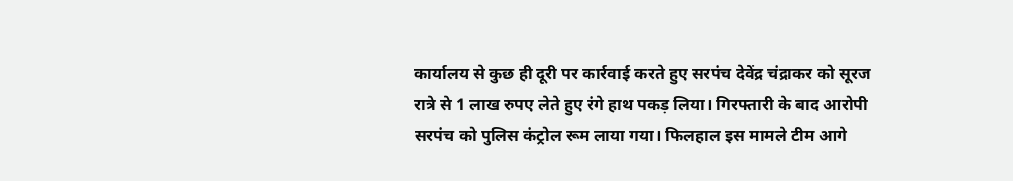कार्यालय से कुछ ही दूरी पर कार्रवाई करते हुए सरपंच देवेंद्र चंद्राकर को सूरज रात्रे से 1 लाख रुपए लेते हुए रंगे हाथ पकड़ लिया। गिरफ्तारी के बाद आरोपी सरपंच को पुलिस कंट्रोल रूम लाया गया। फिलहाल इस मामले टीम आगे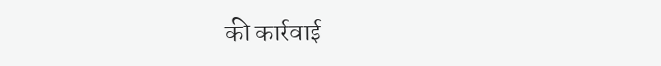की कार्रवाई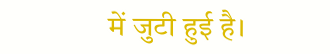में जुटी हुई है।